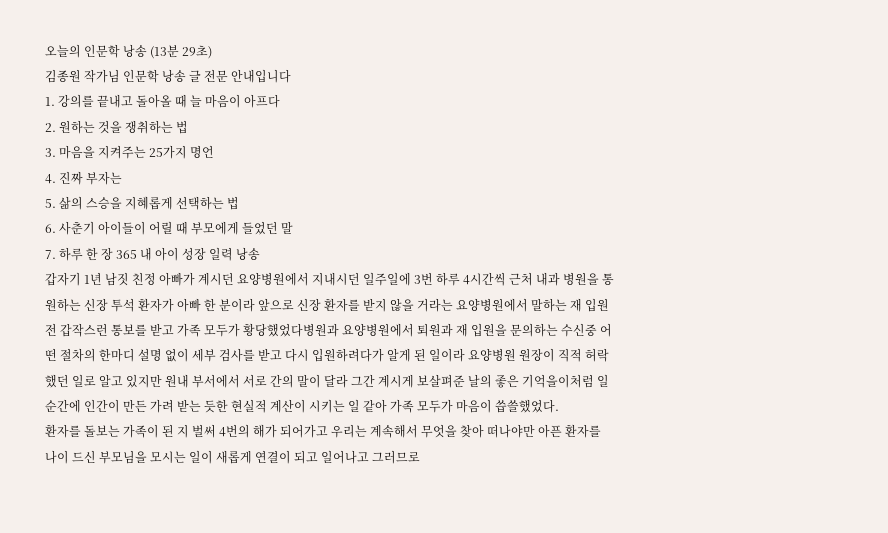오늘의 인문학 낭송 (13분 29초)
김종원 작가님 인문학 낭송 글 전문 안내입니다
1. 강의를 끝내고 돌아올 때 늘 마음이 아프다
2. 원하는 것을 쟁취하는 법
3. 마음을 지켜주는 25가지 명언
4. 진짜 부자는
5. 삶의 스승을 지혜롭게 선택하는 법
6. 사춘기 아이들이 어릴 때 부모에게 들었던 말
7. 하루 한 장 365 내 아이 성장 일력 낭송
갑자기 1년 남짓 친정 아빠가 계시던 요양병원에서 지내시던 일주일에 3번 하루 4시간씩 근처 내과 병원을 통원하는 신장 투석 환자가 아빠 한 분이라 앞으로 신장 환자를 받지 않을 거라는 요양병원에서 말하는 재 입원전 갑작스런 통보를 받고 가족 모두가 황당했었다병원과 요양병원에서 퇴원과 재 입원을 문의하는 수신중 어떤 절차의 한마디 설명 없이 세부 검사를 받고 다시 입원하려다가 알게 된 일이라 요양병원 원장이 직적 허락했던 일로 알고 있지만 원내 부서에서 서로 간의 말이 달라 그간 계시게 보살펴준 날의 좋은 기억을이처럼 일순간에 인간이 만든 가려 받는 듯한 현실적 계산이 시키는 일 같아 가족 모두가 마음이 씁쓸했었다.
환자를 돌보는 가족이 된 지 벌써 4번의 해가 되어가고 우리는 계속해서 무엇을 찾아 떠나야만 아픈 환자를 나이 드신 부모님을 모시는 일이 새롭게 연결이 되고 일어나고 그러므로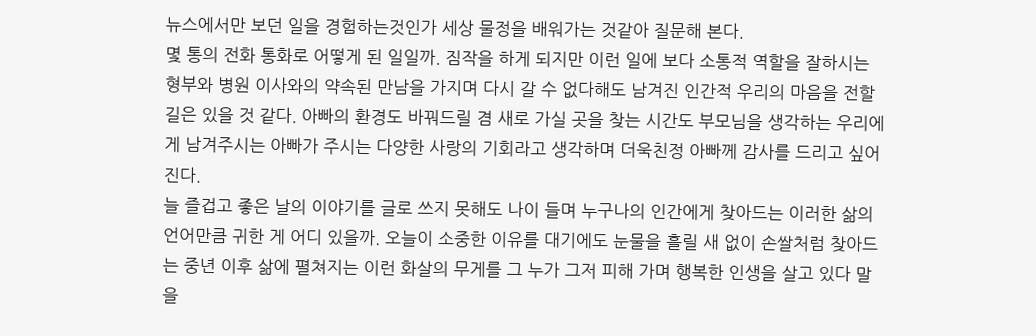뉴스에서만 보던 일을 경험하는것인가 세상 물정을 배워가는 것같아 질문해 본다.
몇 통의 전화 통화로 어떻게 된 일일까. 짐작을 하게 되지만 이런 일에 보다 소통적 역할을 잘하시는 형부와 병원 이사와의 약속된 만남을 가지며 다시 갈 수 없다해도 남겨진 인간적 우리의 마음을 전할 길은 있을 것 같다. 아빠의 환경도 바꿔드릴 겸 새로 가실 곳을 찾는 시간도 부모님을 생각하는 우리에게 남겨주시는 아빠가 주시는 다양한 사랑의 기회라고 생각하며 더욱친정 아빠께 감사를 드리고 싶어 진다.
늘 즐겁고 좋은 날의 이야기를 글로 쓰지 못해도 나이 들며 누구나의 인간에게 찾아드는 이러한 삶의 언어만큼 귀한 게 어디 있을까. 오늘이 소중한 이유를 대기에도 눈물을 흘릴 새 없이 손쌀처럼 찾아드는 중년 이후 삶에 펼쳐지는 이런 화살의 무게를 그 누가 그저 피해 가며 행복한 인생을 살고 있다 말을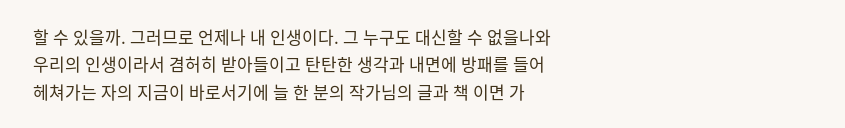할 수 있을까. 그러므로 언제나 내 인생이다. 그 누구도 대신할 수 없을나와 우리의 인생이라서 겸허히 받아들이고 탄탄한 생각과 내면에 방패를 들어 헤쳐가는 자의 지금이 바로서기에 늘 한 분의 작가님의 글과 책 이면 가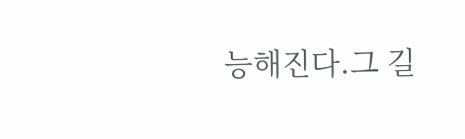능해진다.그 길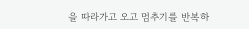을 따라가고 오고 멈추기를 반복하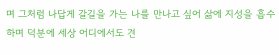며 그처럼 나답게 갈길을 가는 나를 만나고 싶어 삶에 지성을 흡수하며 덕분에 세상 어디에서도 견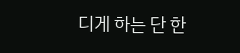디게 하는 단 한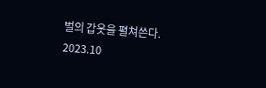벌의 갑옷을 펼쳐쓴다.
2023.10